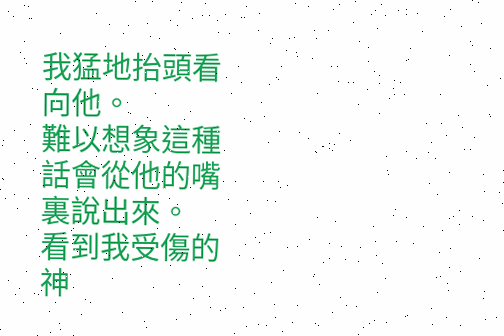我猛地抬頭看向他。
難以想象這種話會從他的嘴裏說出來。
看到我受傷的神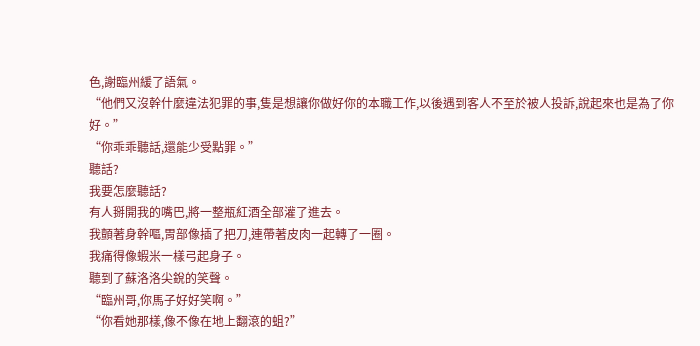色,謝臨州緩了語氣。
“他們又沒幹什麼違法犯罪的事,隻是想讓你做好你的本職工作,以後遇到客人不至於被人投訴,說起來也是為了你好。”
“你乖乖聽話,還能少受點罪。”
聽話?
我要怎麼聽話?
有人掰開我的嘴巴,將一整瓶紅酒全部灌了進去。
我顫著身幹嘔,胃部像插了把刀,連帶著皮肉一起轉了一圈。
我痛得像蝦米一樣弓起身子。
聽到了蘇洛洛尖銳的笑聲。
“臨州哥,你馬子好好笑啊。”
“你看她那樣,像不像在地上翻滾的蛆?”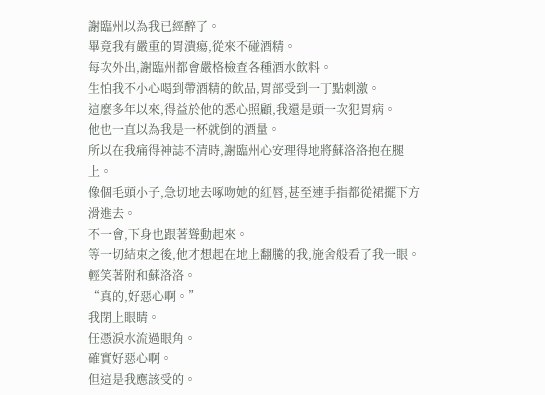謝臨州以為我已經醉了。
畢竟我有嚴重的胃潰瘍,從來不碰酒精。
每次外出,謝臨州都會嚴格檢查各種酒水飲料。
生怕我不小心喝到帶酒精的飲品,胃部受到一丁點刺激。
這麼多年以來,得益於他的悉心照顧,我還是頭一次犯胃病。
他也一直以為我是一杯就倒的酒量。
所以在我痛得神誌不清時,謝臨州心安理得地將蘇洛洛抱在腿上。
像個毛頭小子,急切地去啄吻她的紅唇,甚至連手指都從裙擺下方滑進去。
不一會,下身也跟著聳動起來。
等一切結束之後,他才想起在地上翻騰的我,施舍般看了我一眼。
輕笑著附和蘇洛洛。
“真的,好惡心啊。”
我閉上眼睛。
任憑淚水流過眼角。
確實好惡心啊。
但這是我應該受的。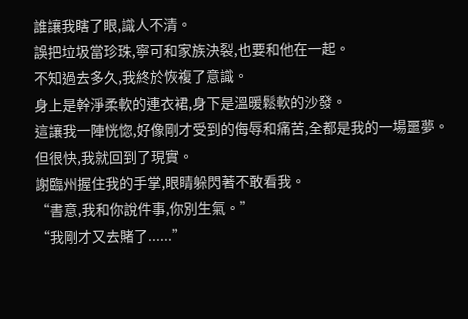誰讓我瞎了眼,識人不清。
誤把垃圾當珍珠,寧可和家族決裂,也要和他在一起。
不知過去多久,我終於恢複了意識。
身上是幹淨柔軟的連衣裙,身下是溫暖鬆軟的沙發。
這讓我一陣恍惚,好像剛才受到的侮辱和痛苦,全都是我的一場噩夢。
但很快,我就回到了現實。
謝臨州握住我的手掌,眼睛躲閃著不敢看我。
“書意,我和你說件事,你別生氣。”
“我剛才又去賭了......”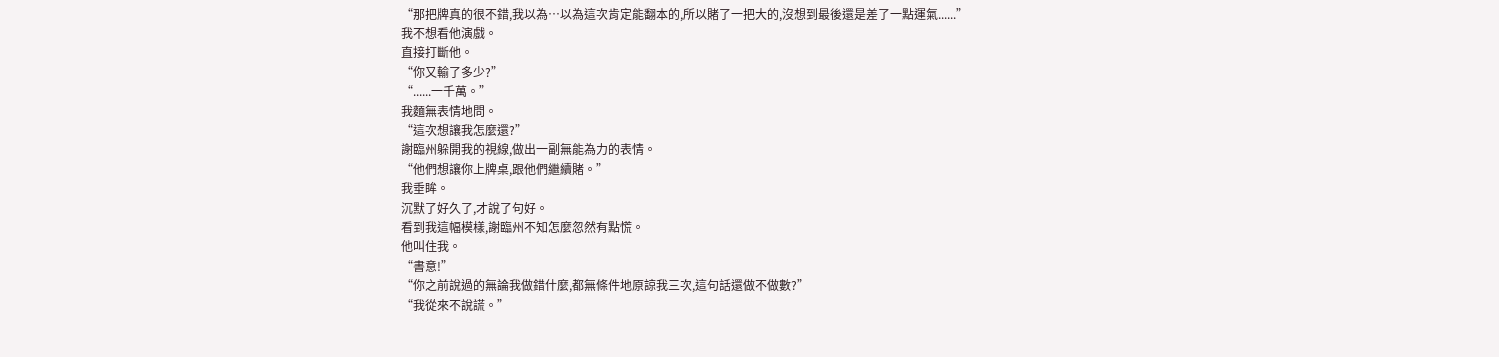“那把牌真的很不錯,我以為…以為這次肯定能翻本的,所以賭了一把大的,沒想到最後還是差了一點運氣......”
我不想看他演戲。
直接打斷他。
“你又輸了多少?”
“......一千萬。”
我麵無表情地問。
“這次想讓我怎麼還?”
謝臨州躲開我的視線,做出一副無能為力的表情。
“他們想讓你上牌桌,跟他們繼續賭。”
我垂眸。
沉默了好久了,才說了句好。
看到我這幅模樣,謝臨州不知怎麼忽然有點慌。
他叫住我。
“書意!”
“你之前說過的無論我做錯什麼,都無條件地原諒我三次,這句話還做不做數?”
“我從來不說謊。”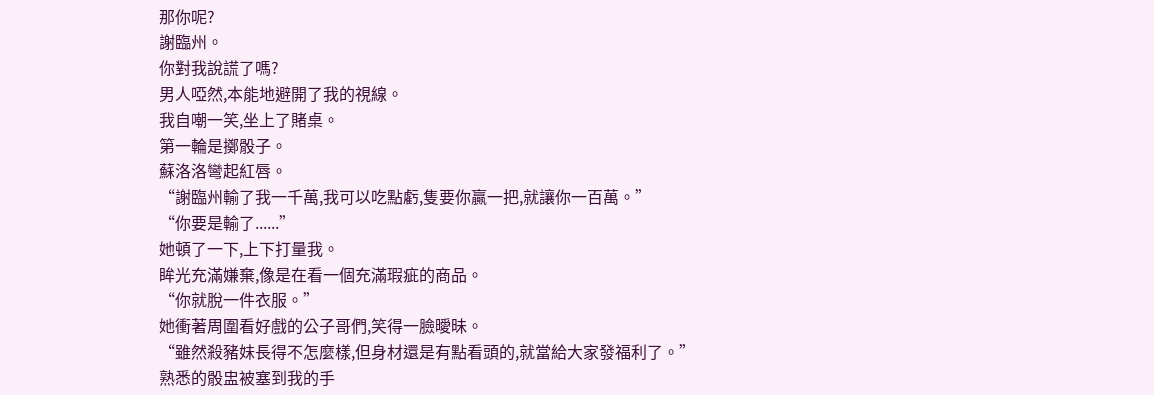那你呢?
謝臨州。
你對我說謊了嗎?
男人啞然,本能地避開了我的視線。
我自嘲一笑,坐上了賭桌。
第一輪是擲骰子。
蘇洛洛彎起紅唇。
“謝臨州輸了我一千萬,我可以吃點虧,隻要你贏一把,就讓你一百萬。”
“你要是輸了......”
她頓了一下,上下打量我。
眸光充滿嫌棄,像是在看一個充滿瑕疵的商品。
“你就脫一件衣服。”
她衝著周圍看好戲的公子哥們,笑得一臉曖昧。
“雖然殺豬妹長得不怎麼樣,但身材還是有點看頭的,就當給大家發福利了。”
熟悉的骰盅被塞到我的手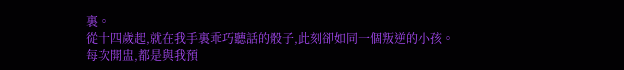裏。
從十四歲起,就在我手裏乖巧聽話的骰子,此刻卻如同一個叛逆的小孩。
每次開盅,都是與我預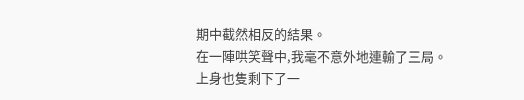期中截然相反的結果。
在一陣哄笑聲中,我毫不意外地連輸了三局。
上身也隻剩下了一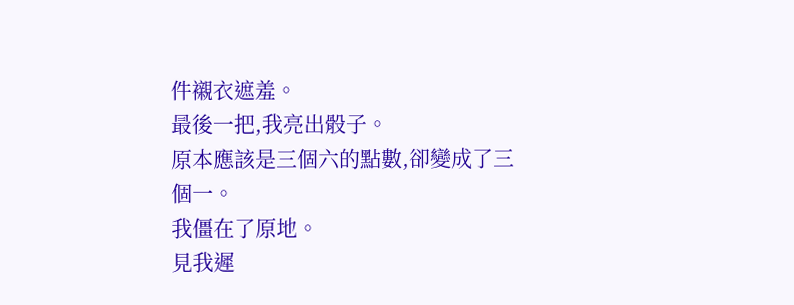件襯衣遮羞。
最後一把,我亮出骰子。
原本應該是三個六的點數,卻變成了三個一。
我僵在了原地。
見我遲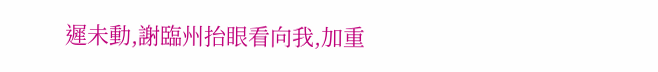遲未動,謝臨州抬眼看向我,加重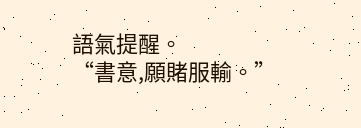語氣提醒。
“書意,願賭服輸。”